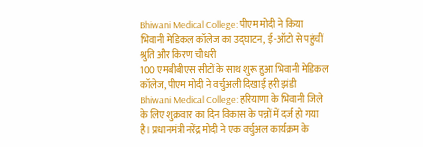Bhiwani Medical College: पीएम मोदी ने किया भिवानी मेडिकल कॉलेज का उद्घाटन, ई-ऑटो से पहुंचीं श्रुति और किरण चौधरी
100 एमबीबीएस सीटों के साथ शुरू हुआ भिवानी मेडिकल कॉलेज, पीएम मोदी ने वर्चुअली दिखाई हरी झंडी
Bhiwani Medical College: हरियाणा के भिवानी जिले के लिए शुक्रवार का दिन विकास के पन्नों में दर्ज हो गया है। प्रधानमंत्री नरेंद्र मोदी ने एक वर्चुअल कार्यक्रम के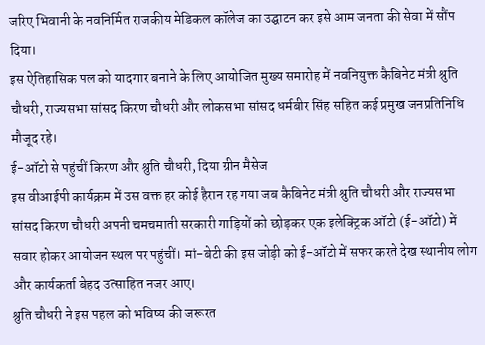जरिए भिवानी के नवनिर्मित राजकीय मेडिकल कॉलेज का उद्घाटन कर इसे आम जनता की सेवा में सौंप दिया।
इस ऐतिहासिक पल को यादगार बनाने के लिए आयोजित मुख्य समारोह में नवनियुक्त कैबिनेट मंत्री श्रुति चौधरी, राज्यसभा सांसद किरण चौधरी और लोकसभा सांसद धर्मबीर सिंह सहित कई प्रमुख जनप्रतिनिधि मौजूद रहे।
ई-ऑटो से पहुंचीं किरण और श्रुति चौधरी, दिया ग्रीन मैसेज
इस वीआईपी कार्यक्रम में उस वक्त हर कोई हैरान रह गया जब कैबिनेट मंत्री श्रुति चौधरी और राज्यसभा सांसद किरण चौधरी अपनी चमचमाती सरकारी गाड़ियों को छोड़कर एक इलेक्ट्रिक ऑटो (ई-ऑटो) में सवार होकर आयोजन स्थल पर पहुंचीं। मां-बेटी की इस जोड़ी को ई-ऑटो में सफर करते देख स्थानीय लोग और कार्यकर्ता बेहद उत्साहित नजर आए।
श्रुति चौधरी ने इस पहल को भविष्य की जरूरत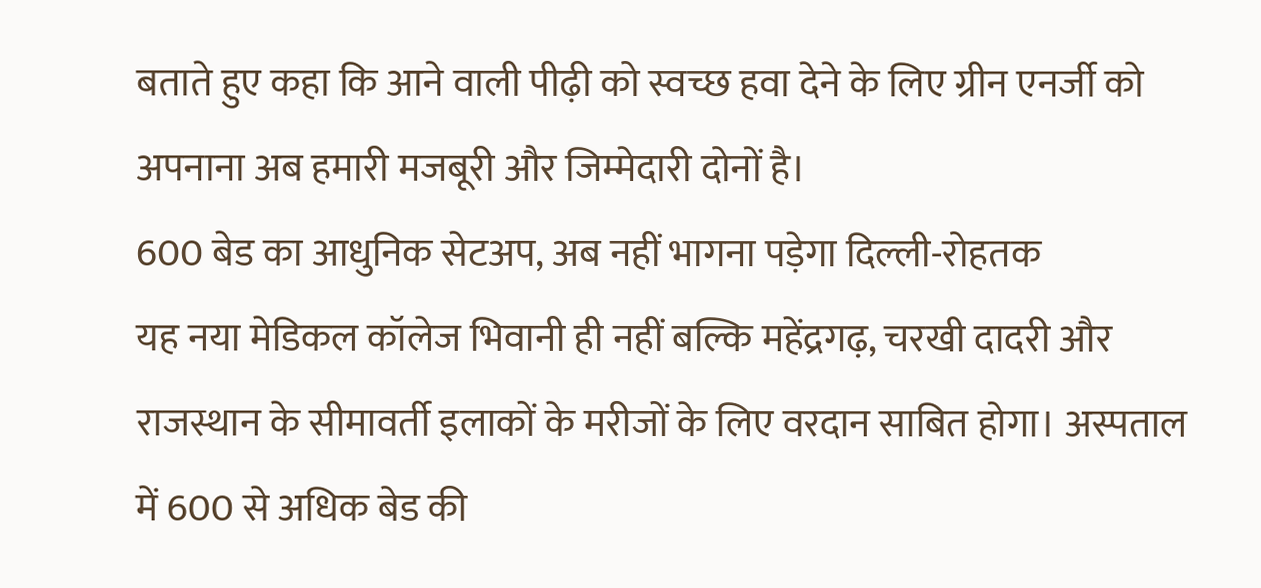बताते हुए कहा कि आने वाली पीढ़ी को स्वच्छ हवा देने के लिए ग्रीन एनर्जी को अपनाना अब हमारी मजबूरी और जिम्मेदारी दोनों है।
600 बेड का आधुनिक सेटअप, अब नहीं भागना पड़ेगा दिल्ली-रोहतक
यह नया मेडिकल कॉलेज भिवानी ही नहीं बल्कि महेंद्रगढ़, चरखी दादरी और राजस्थान के सीमावर्ती इलाकों के मरीजों के लिए वरदान साबित होगा। अस्पताल में 600 से अधिक बेड की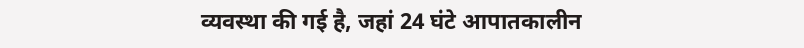व्यवस्था की गई है, जहां 24 घंटे आपातकालीन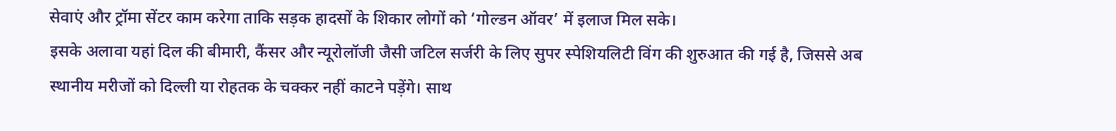सेवाएं और ट्रॉमा सेंटर काम करेगा ताकि सड़क हादसों के शिकार लोगों को ‘गोल्डन ऑवर’ में इलाज मिल सके।
इसके अलावा यहां दिल की बीमारी, कैंसर और न्यूरोलॉजी जैसी जटिल सर्जरी के लिए सुपर स्पेशियलिटी विंग की शुरुआत की गई है, जिससे अब स्थानीय मरीजों को दिल्ली या रोहतक के चक्कर नहीं काटने पड़ेंगे। साथ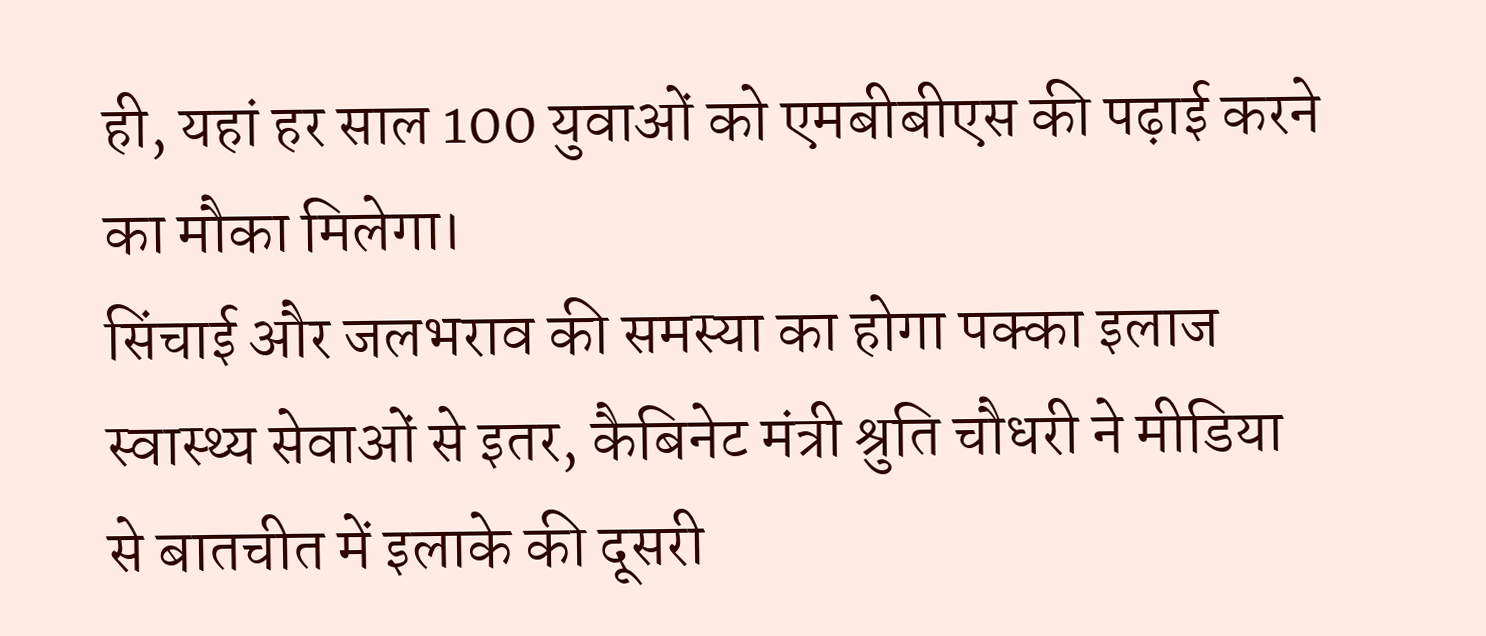ही, यहां हर साल 100 युवाओं को एमबीबीएस की पढ़ाई करने का मौका मिलेगा।
सिंचाई और जलभराव की समस्या का होगा पक्का इलाज
स्वास्थ्य सेवाओं से इतर, कैबिनेट मंत्री श्रुति चौधरी ने मीडिया से बातचीत में इलाके की दूसरी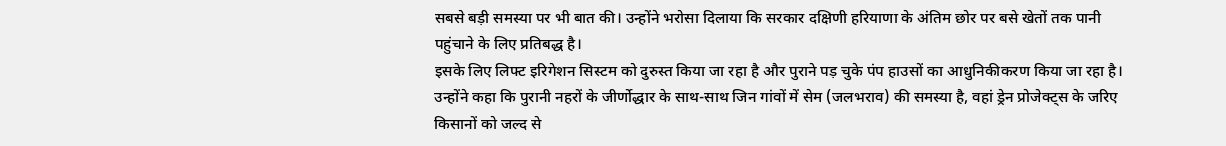सबसे बड़ी समस्या पर भी बात की। उन्होंने भरोसा दिलाया कि सरकार दक्षिणी हरियाणा के अंतिम छोर पर बसे खेतों तक पानी पहुंचाने के लिए प्रतिबद्ध है।
इसके लिए लिफ्ट इरिगेशन सिस्टम को दुरुस्त किया जा रहा है और पुराने पड़ चुके पंप हाउसों का आधुनिकीकरण किया जा रहा है। उन्होंने कहा कि पुरानी नहरों के जीर्णोद्धार के साथ-साथ जिन गांवों में सेम (जलभराव) की समस्या है, वहां ड्रेन प्रोजेक्ट्स के जरिए किसानों को जल्द से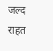जल्द राहत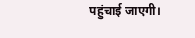पहुंचाई जाएगी।